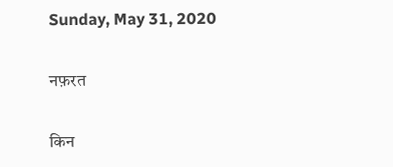Sunday, May 31, 2020

नफ़रत

किन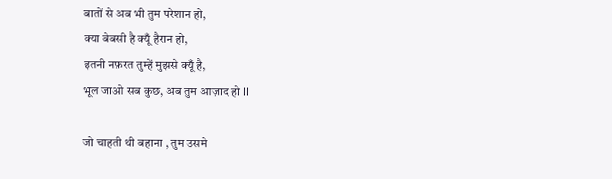बातों से अब भी तुम परेशान हो,
क्या बेबसी है क्यूँ हैरान हो,
इतनी नफ़रत तुम्हें मुझसे क्यूँ है,
भूल जाओ सब कुछ, अब तुम आज़ाद हो ll

जो चाहती थी बहाना , तुम उसमे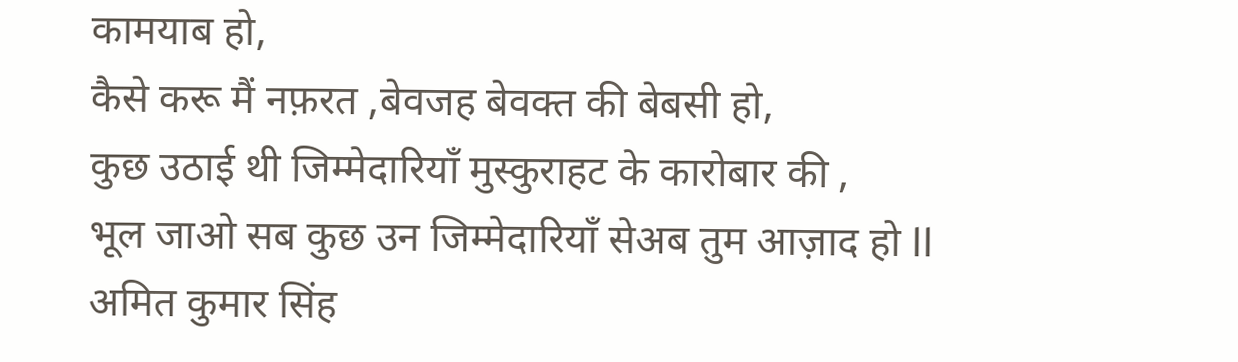कामयाब हो,
कैसे करू मैं नफ़रत ,बेवजह बेवक्त की बेबसी हो,
कुछ उठाई थी जिम्मेदारियाँ मुस्कुराहट के कारोबार की ,
भूल जाओ सब कुछ उन जिम्मेदारियाँ सेअब तुम आज़ाद हो ll
अमित कुमार सिंह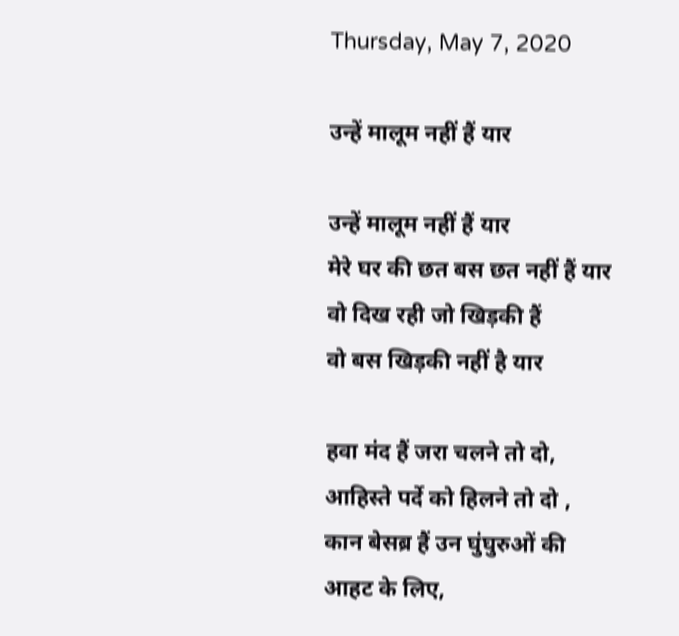Thursday, May 7, 2020

उन्हें मालूम नहीं हैं यार

उन्हें मालूम नहीं हैं यार
मेरे घर की छत बस छत नहीं हैं यार
वो दिख रही जो खिड़की हैं
वो बस खिड़की नहीं है यार

हवा मंद हैं जरा चलने तो दो,
आहिस्ते पर्दे को हिलने तो दो ,
कान बेसब्र हैं उन घुंघुरुओं की आहट के लिए,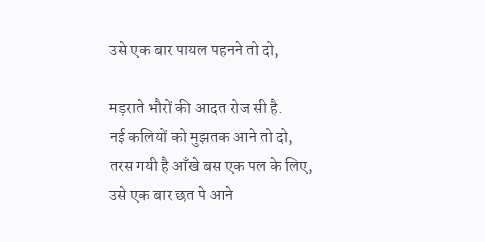उसे एक बार पायल पहनने तो दो,

मड़राते भौरों की आदत रोज सी है.
नई कलियों को मुझतक आने तो दो,
तरस गयी है आँखे बस एक पल के लिए,
उसे एक बार छत पे आने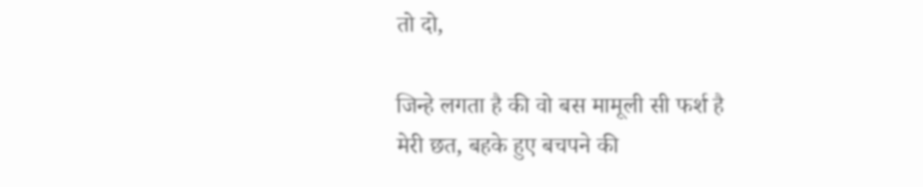तो दो,

जिन्हे लगता है की वो बस मामूली सी फर्श है
मेरी छत, बहके हुए बचपने की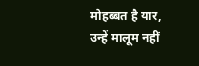मोहब्बत है यार,
उन्हें मालूम नहीं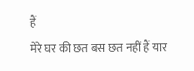हैं
मेरे घर की छत बस छत नहीं हैं यार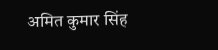अमित कुमार सिंह